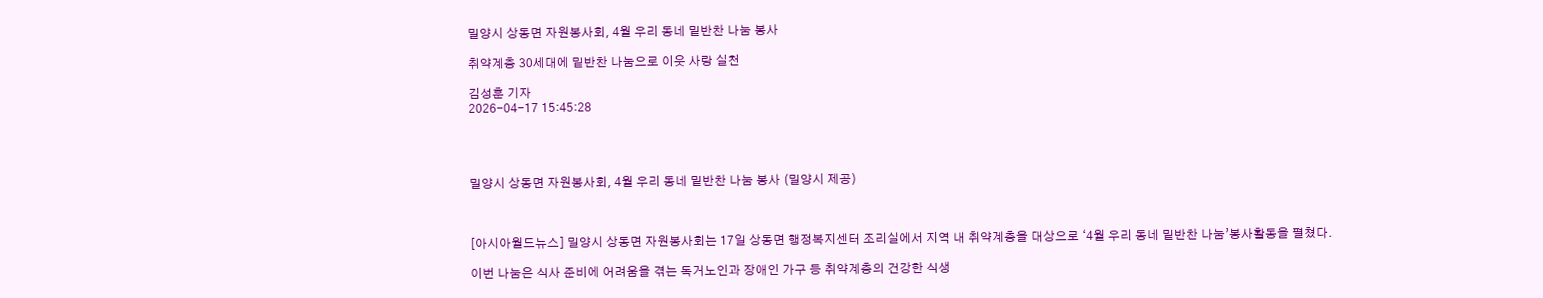밀양시 상동면 자원봉사회, 4월 우리 동네 밑반찬 나눔 봉사

취약계층 30세대에 밑반찬 나눔으로 이웃 사랑 실천

김성훈 기자
2026-04-17 15:45:28




밀양시 상동면 자원봉사회, 4월 우리 동네 밑반찬 나눔 봉사 (밀양시 제공)



[아시아월드뉴스] 밀양시 상동면 자원봉사회는 17일 상동면 행정복지센터 조리실에서 지역 내 취약계층을 대상으로 ‘4월 우리 동네 밑반찬 나눔’봉사활동을 펼쳤다.

이번 나눔은 식사 준비에 어려움을 겪는 독거노인과 장애인 가구 등 취약계층의 건강한 식생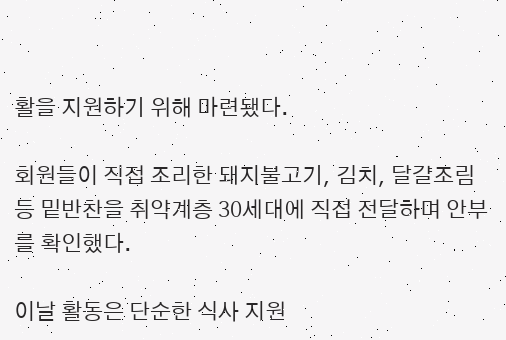활을 지원하기 위해 마련됐다.

회원들이 직접 조리한 돼지불고기, 김치, 달걀조림 등 밑반찬을 취약계층 30세대에 직접 전달하며 안부를 확인했다.

이날 활동은 단순한 식사 지원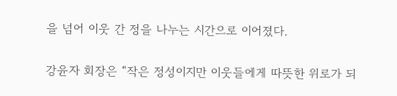을 넘어 이웃 간 정을 나누는 시간으로 이어졌다.

강윤자 회장은 “작은 정성이지만 이웃들에게 따뜻한 위로가 되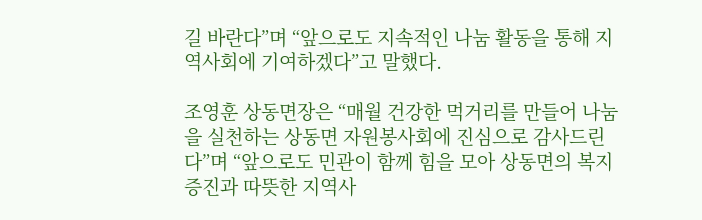길 바란다”며 “앞으로도 지속적인 나눔 활동을 통해 지역사회에 기여하겠다”고 말했다.

조영훈 상동면장은 “매월 건강한 먹거리를 만들어 나눔을 실천하는 상동면 자원봉사회에 진심으로 감사드린다”며 “앞으로도 민관이 함께 힘을 모아 상동면의 복지 증진과 따뜻한 지역사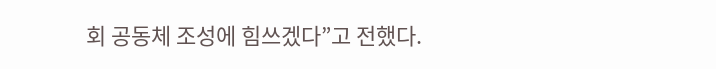회 공동체 조성에 힘쓰겠다”고 전했다.